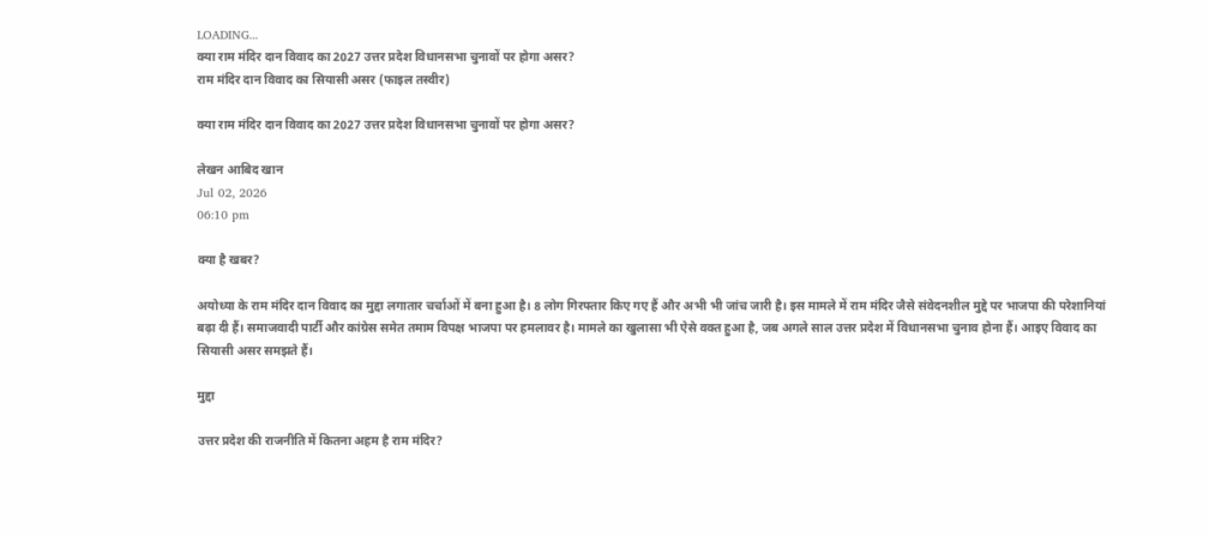LOADING...
क्या राम मंदिर दान विवाद का 2027 उत्तर प्रदेश विधानसभा चुनावों पर होगा असर?
राम मंदिर दान विवाद का सियासी असर (फाइल तस्वीर)

क्या राम मंदिर दान विवाद का 2027 उत्तर प्रदेश विधानसभा चुनावों पर होगा असर?

लेखन आबिद खान
Jul 02, 2026
06:10 pm

क्या है खबर?

अयोध्या के राम मंदिर दान विवाद का मुद्दा लगातार चर्चाओं में बना हुआ है। 8 लोग गिरफ्तार किए गए हैं और अभी भी जांच जारी है। इस मामले में राम मंदिर जैसे संवेदनशील मुद्दे पर भाजपा की परेशानियां बढ़ा दी हैं। समाजवादी पार्टी और कांग्रेस समेत तमाम विपक्ष भाजपा पर हमलावर है। मामले का खुलासा भी ऐसे वक्त हुआ है, जब अगले साल उत्तर प्रदेश में विधानसभा चुनाव होना हैं। आइए विवाद का सियासी असर समझते हैं।

मुद्दा

उत्तर प्रदेश की राजनीति में कितना अहम है राम मंदिर?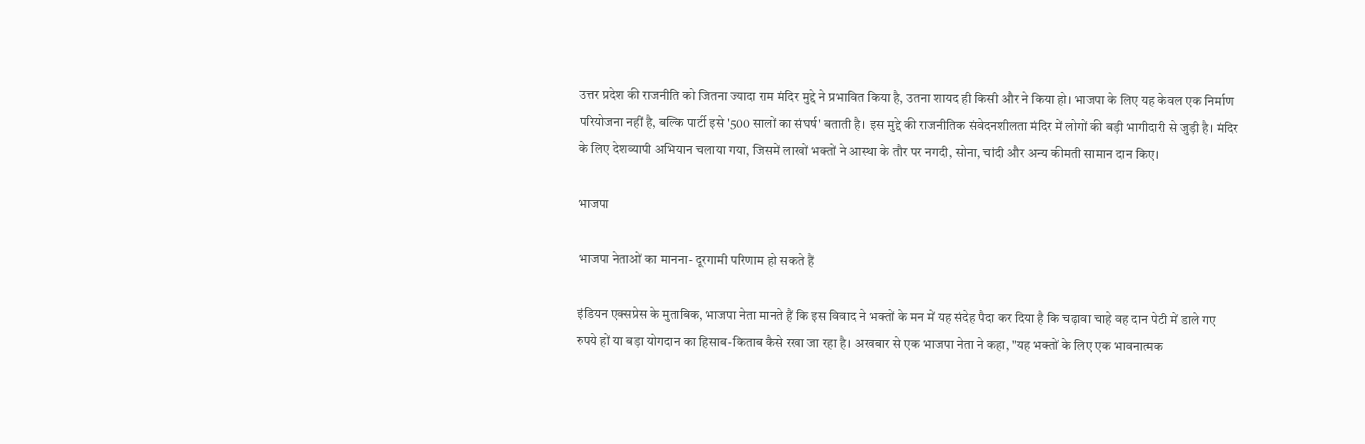उत्तर प्रदेश की राजनीति को जितना ज्यादा राम मंदिर मुद्दे ने प्रभावित किया है, उतना शायद ही किसी और ने किया हो। भाजपा के लिए यह केवल एक निर्माण परियोजना नहीं है, बल्कि पार्टी इसे '500 सालों का संघर्ष' बताती है। इस मुद्दे की राजनीतिक संवेदनशीलता मंदिर में लोगों की बड़ी भागीदारी से जुड़ी है। मंदिर के लिए देशव्यापी अभियान चलाया गया, जिसमें लाखों भक्तों ने आस्था के तौर पर नगदी, सोना, चांदी और अन्य कीमती सामान दान किए।

भाजपा

भाजपा नेताओं का मानना- दूरगामी परिणाम हो सकते हैं

इंडियन एक्सप्रेस के मुताबिक, भाजपा नेता मानते हैं कि इस विवाद ने भक्तों के मन में यह संदेह पैदा कर दिया है कि चढ़ावा चाहे वह दान पेटी में डाले गए रुपये हों या बड़ा योगदान का हिसाब-किताब कैसे रखा जा रहा है। अखबार से एक भाजपा नेता ने कहा, "यह भक्तों के लिए एक भावनात्मक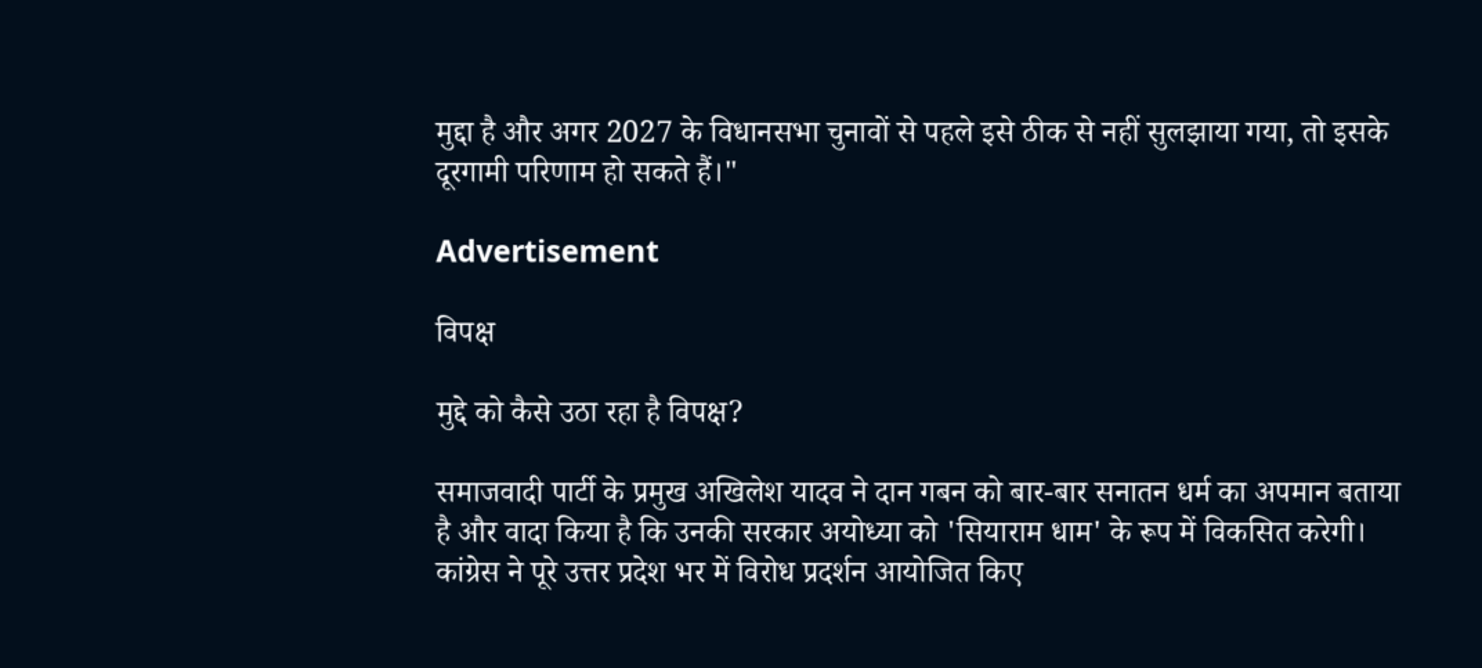मुद्दा है और अगर 2027 के विधानसभा चुनावों से पहले इसे ठीक से नहीं सुलझाया गया, तो इसके दूरगामी परिणाम हो सकते हैं।"

Advertisement

विपक्ष

मुद्दे को कैसे उठा रहा है विपक्ष?

समाजवादी पार्टी के प्रमुख अखिलेश यादव ने दान गबन को बार-बार सनातन धर्म का अपमान बताया है और वादा किया है कि उनकी सरकार अयोध्या को 'सियाराम धाम' के रूप में विकसित करेगी। कांग्रेस ने पूरे उत्तर प्रदेश भर में विरोध प्रदर्शन आयोजित किए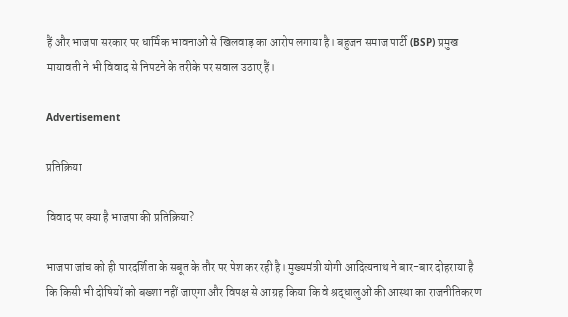हैं और भाजपा सरकार पर धार्मिक भावनाओं से खिलवाड़ का आरोप लगाया है। बहुजन समाज पार्टी (BSP) प्रमुख मायावती ने भी विवाद से निपटने के तरीके पर सवाल उठाए हैं।

Advertisement

प्रतिक्रिया

विवाद पर क्या है भाजपा की प्रतिक्रिया?

भाजपा जांच को ही पारदर्शिता के सबूत के तौर पर पेश कर रही है। मुख्यमंत्री योगी आदित्यनाथ ने बार-बार दोहराया है कि किसी भी दोषियों को बख्शा नहीं जाएगा और विपक्ष से आग्रह किया कि वे श्रद्धालुओं की आस्था का राजनीतिकरण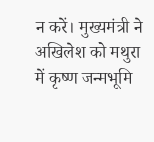न करें। मुख्यमंत्री ने अखिलेश को मथुरा में कृष्ण जन्मभूमि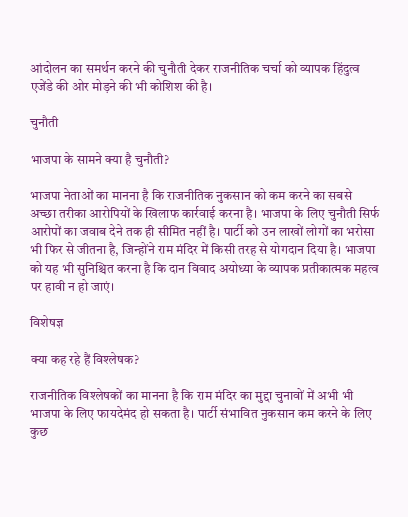आंदोलन का समर्थन करने की चुनौती देकर राजनीतिक चर्चा को व्यापक हिंदुत्व एजेंडे की ओर मोड़ने की भी कोशिश की है।

चुनौती

भाजपा के सामने क्या है चुनौती?

भाजपा नेताओं का मानना है कि राजनीतिक नुकसान को कम करने का सबसे अच्छा तरीका आरोपियों के खिलाफ कार्रवाई करना है। भाजपा के लिए चुनौती सिर्फ आरोपों का जवाब देने तक ही सीमित नहीं है। पार्टी को उन लाखों लोगों का भरोसा भी फिर से जीतना है, जिन्होंने राम मंदिर में किसी तरह से योगदान दिया है। भाजपा को यह भी सुनिश्चित करना है कि दान विवाद अयोध्या के व्यापक प्रतीकात्मक महत्व पर हावी न हो जाएं।

विशेषज्ञ

क्या कह रहे हैं विश्लेषक?

राजनीतिक विश्लेषकों का मानना है कि राम मंदिर का मुद्दा चुनावों में अभी भी भाजपा के लिए फायदेमंद हो सकता है। पार्टी संभावित नुकसान कम करने के लिए कुछ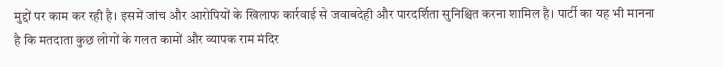मुद्दों पर काम कर रही है। इसमें जांच और आरोपियों के खिलाफ कार्रवाई से जवाबदेही और पारदर्शिता सुनिश्चित करना शामिल है। पार्टी का यह भी मानना है कि मतदाता कुछ लोगों के गलत कामों और व्यापक राम मंदिर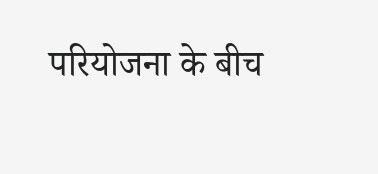परियोजना के बीच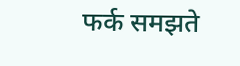फर्क समझते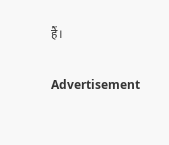हैं।

Advertisement